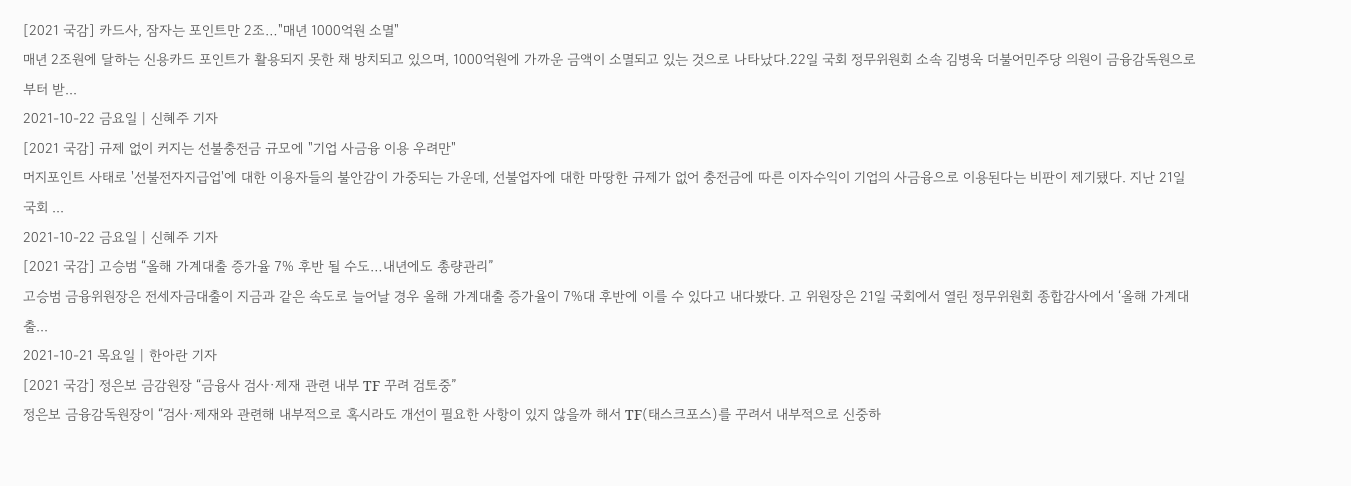[2021 국감] 카드사, 잠자는 포인트만 2조…"매년 1000억원 소멸"
매년 2조원에 달하는 신용카드 포인트가 활용되지 못한 채 방치되고 있으며, 1000억원에 가까운 금액이 소멸되고 있는 것으로 나타났다.22일 국회 정무위원회 소속 김병욱 더불어민주당 의원이 금융감독원으로부터 받...
2021-10-22 금요일 | 신혜주 기자
[2021 국감] 규제 없이 커지는 선불충전금 규모에 "기업 사금융 이용 우려만"
머지포인트 사태로 '선불전자지급업'에 대한 이용자들의 불안감이 가중되는 가운데, 선불업자에 대한 마땅한 규제가 없어 충전금에 따른 이자수익이 기업의 사금융으로 이용된다는 비판이 제기됐다. 지난 21일 국회 ...
2021-10-22 금요일 | 신혜주 기자
[2021 국감] 고승범 “올해 가계대출 증가율 7% 후반 될 수도…내년에도 총량관리”
고승범 금융위원장은 전세자금대출이 지금과 같은 속도로 늘어날 경우 올해 가계대출 증가율이 7%대 후반에 이를 수 있다고 내다봤다. 고 위원장은 21일 국회에서 열린 정무위원회 종합감사에서 ‘올해 가계대출...
2021-10-21 목요일 | 한아란 기자
[2021 국감] 정은보 금감원장 “금융사 검사·제재 관련 내부 TF 꾸려 검토중”
정은보 금융감독원장이 “검사·제재와 관련해 내부적으로 혹시라도 개선이 필요한 사항이 있지 않을까 해서 TF(태스크포스)를 꾸려서 내부적으로 신중하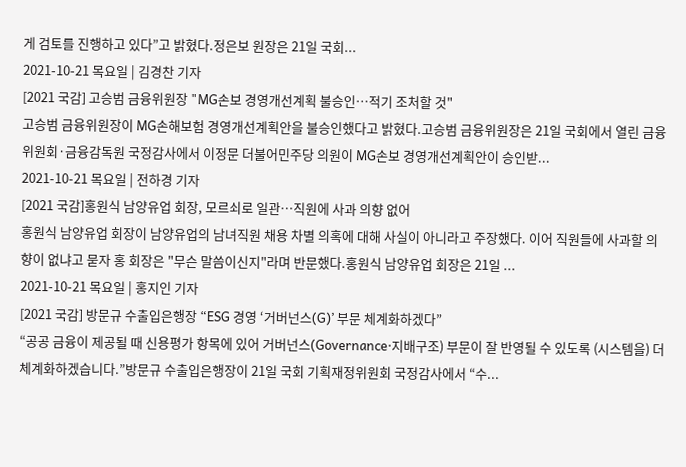게 검토를 진행하고 있다”고 밝혔다.정은보 원장은 21일 국회...
2021-10-21 목요일 | 김경찬 기자
[2021 국감] 고승범 금융위원장 "MG손보 경영개선계획 불승인…적기 조처할 것"
고승범 금융위원장이 MG손해보험 경영개선계획안을 불승인했다고 밝혔다.고승범 금융위원장은 21일 국회에서 열린 금융위원회·금융감독원 국정감사에서 이정문 더불어민주당 의원이 MG손보 경영개선계획안이 승인받...
2021-10-21 목요일 | 전하경 기자
[2021 국감]홍원식 남양유업 회장, 모르쇠로 일관…직원에 사과 의향 없어
홍원식 남양유업 회장이 남양유업의 남녀직원 채용 차별 의혹에 대해 사실이 아니라고 주장했다. 이어 직원들에 사과할 의향이 없냐고 묻자 홍 회장은 "무슨 말씀이신지"라며 반문했다.홍원식 남양유업 회장은 21일 ...
2021-10-21 목요일 | 홍지인 기자
[2021 국감] 방문규 수출입은행장 “ESG 경영 ‘거버넌스(G)’ 부문 체계화하겠다”
“공공 금융이 제공될 때 신용평가 항목에 있어 거버넌스(Governance‧지배구조) 부문이 잘 반영될 수 있도록 (시스템을) 더 체계화하겠습니다.”방문규 수출입은행장이 21일 국회 기획재정위원회 국정감사에서 “수...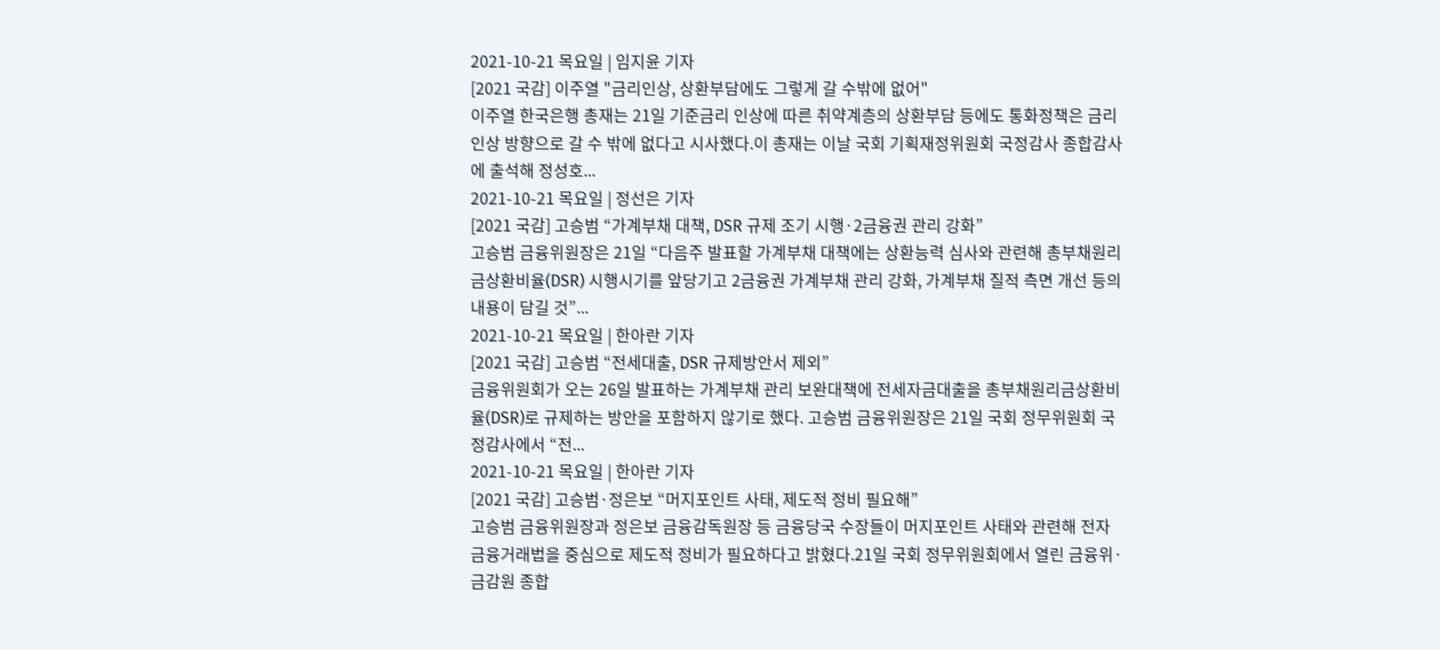2021-10-21 목요일 | 임지윤 기자
[2021 국감] 이주열 "금리인상, 상환부담에도 그렇게 갈 수밖에 없어"
이주열 한국은행 총재는 21일 기준금리 인상에 따른 취약계층의 상환부담 등에도 통화정책은 금리인상 방향으로 갈 수 밖에 없다고 시사했다.이 총재는 이날 국회 기획재정위원회 국정감사 종합감사에 출석해 정성호...
2021-10-21 목요일 | 정선은 기자
[2021 국감] 고승범 “가계부채 대책, DSR 규제 조기 시행·2금융권 관리 강화”
고승범 금융위원장은 21일 “다음주 발표할 가계부채 대책에는 상환능력 심사와 관련해 총부채원리금상환비율(DSR) 시행시기를 앞당기고 2금융권 가계부채 관리 강화, 가계부채 질적 측면 개선 등의 내용이 담길 것”...
2021-10-21 목요일 | 한아란 기자
[2021 국감] 고승범 “전세대출, DSR 규제방안서 제외”
금융위원회가 오는 26일 발표하는 가계부채 관리 보완대책에 전세자금대출을 총부채원리금상환비율(DSR)로 규제하는 방안을 포함하지 않기로 했다. 고승범 금융위원장은 21일 국회 정무위원회 국정감사에서 “전...
2021-10-21 목요일 | 한아란 기자
[2021 국감] 고승범·정은보 “머지포인트 사태, 제도적 정비 필요해”
고승범 금융위원장과 정은보 금융감독원장 등 금융당국 수장들이 머지포인트 사태와 관련해 전자금융거래법을 중심으로 제도적 정비가 필요하다고 밝혔다.21일 국회 정무위원회에서 열린 금융위·금감원 종합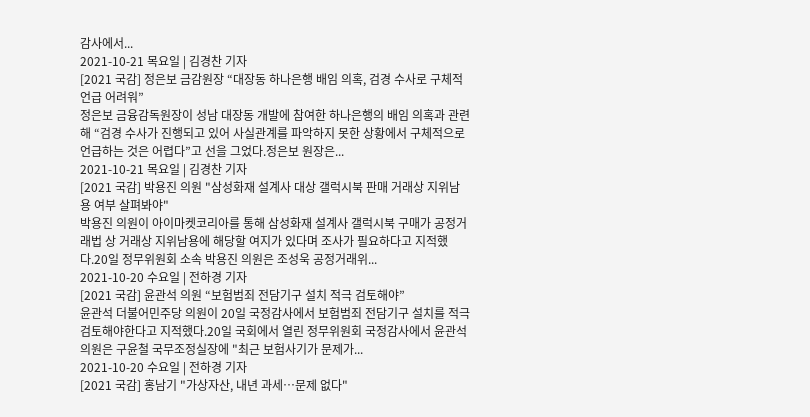감사에서...
2021-10-21 목요일 | 김경찬 기자
[2021 국감] 정은보 금감원장 “대장동 하나은행 배임 의혹, 검경 수사로 구체적 언급 어려워”
정은보 금융감독원장이 성남 대장동 개발에 참여한 하나은행의 배임 의혹과 관련해 “검경 수사가 진행되고 있어 사실관계를 파악하지 못한 상황에서 구체적으로 언급하는 것은 어렵다”고 선을 그었다.정은보 원장은...
2021-10-21 목요일 | 김경찬 기자
[2021 국감] 박용진 의원 "삼성화재 설계사 대상 갤럭시북 판매 거래상 지위남용 여부 살펴봐야"
박용진 의원이 아이마켓코리아를 통해 삼성화재 설계사 갤럭시북 구매가 공정거래법 상 거래상 지위남용에 해당할 여지가 있다며 조사가 필요하다고 지적했다.20일 정무위원회 소속 박용진 의원은 조성욱 공정거래위...
2021-10-20 수요일 | 전하경 기자
[2021 국감] 윤관석 의원 “보험범죄 전담기구 설치 적극 검토해야”
윤관석 더불어민주당 의원이 20일 국정감사에서 보험범죄 전담기구 설치를 적극 검토해야한다고 지적했다.20일 국회에서 열린 정무위원회 국정감사에서 윤관석 의원은 구윤철 국무조정실장에 "최근 보험사기가 문제가...
2021-10-20 수요일 | 전하경 기자
[2021 국감] 홍남기 "가상자산, 내년 과세…문제 없다"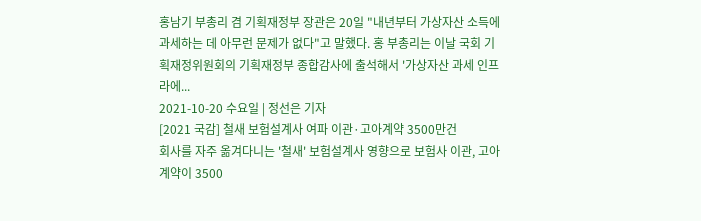홍남기 부총리 겸 기획재정부 장관은 20일 "내년부터 가상자산 소득에 과세하는 데 아무런 문제가 없다"고 말했다. 홍 부총리는 이날 국회 기획재정위원회의 기획재정부 종합감사에 출석해서 '가상자산 과세 인프라에...
2021-10-20 수요일 | 정선은 기자
[2021 국감] 철새 보험설계사 여파 이관·고아계약 3500만건
회사를 자주 옮겨다니는 '철새' 보험설계사 영향으로 보험사 이관, 고아계약이 3500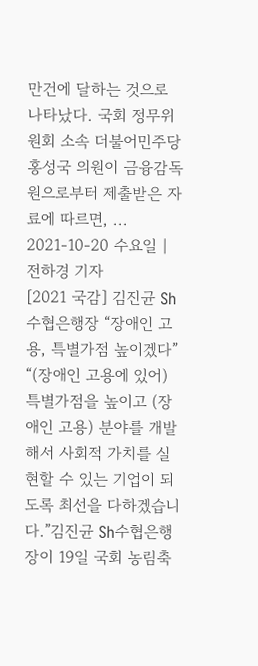만건에 달하는 것으로 나타났다. 국회 정무위원회 소속 더불어민주당 홍성국 의원이 금융감독원으로부터 제출받은 자료에 따르면, ...
2021-10-20 수요일 | 전하경 기자
[2021 국감] 김진균 Sh수협은행장 “장애인 고용, 특별가점 높이겠다”
“(장애인 고용에 있어) 특별가점을 높이고 (장애인 고용) 분야를 개발해서 사회적 가치를 실현할 수 있는 기업이 되도록 최선을 다하겠습니다.”김진균 Sh수협은행장이 19일 국회 농림축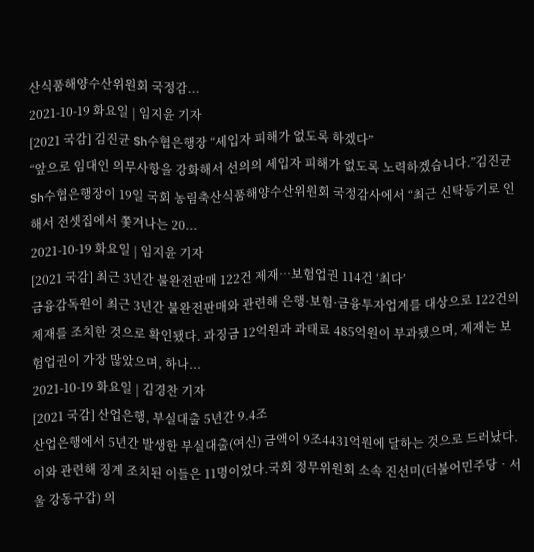산식품해양수산위원회 국정감...
2021-10-19 화요일 | 임지윤 기자
[2021 국감] 김진균 Sh수협은행장 “세입자 피해가 없도록 하겠다”
“앞으로 임대인 의무사항을 강화해서 선의의 세입자 피해가 없도록 노력하겠습니다.”김진균 Sh수협은행장이 19일 국회 농림축산식품해양수산위원회 국정감사에서 “최근 신탁등기로 인해서 전셋집에서 쫓겨나는 20...
2021-10-19 화요일 | 임지윤 기자
[2021 국감] 최근 3년간 불완전판매 122건 제재…보험업권 114건 ‘최다’
금융감독원이 최근 3년간 불완전판매와 관련해 은행·보험·금융투자업계를 대상으로 122건의 제재를 조치한 것으로 확인됐다. 과징금 12억원과 과태료 485억원이 부과됐으며, 제재는 보험업권이 가장 많았으며, 하나...
2021-10-19 화요일 | 김경찬 기자
[2021 국감] 산업은행, 부실대출 5년간 9.4조
산업은행에서 5년간 발생한 부실대출(여신) 금액이 9조4431억원에 달하는 것으로 드러났다. 이와 관련해 징계 조치된 이들은 11명이었다.국회 정무위원회 소속 진선미(더불어민주당‧서울 강동구갑) 의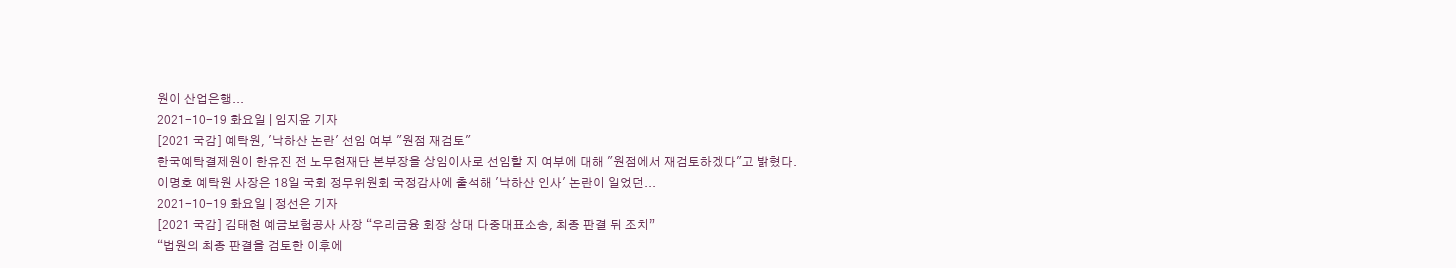원이 산업은행...
2021-10-19 화요일 | 임지윤 기자
[2021 국감] 예탁원, '낙하산 논란' 선임 여부 "원점 재검토"
한국예탁결제원이 한유진 전 노무현재단 본부장을 상임이사로 선임할 지 여부에 대해 "원점에서 재검토하겠다"고 밝혔다. 이명호 예탁원 사장은 18일 국회 정무위원회 국정감사에 출석해 '낙하산 인사' 논란이 일었던...
2021-10-19 화요일 | 정선은 기자
[2021 국감] 김태현 예금보험공사 사장 “우리금융 회장 상대 다중대표소송, 최종 판결 뒤 조치”
“법원의 최종 판결을 검토한 이후에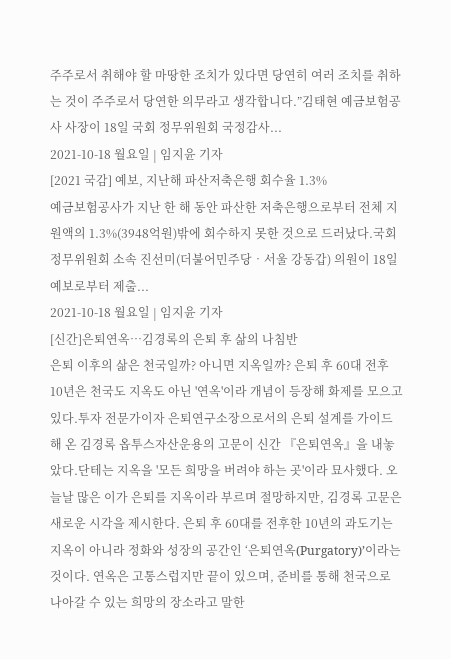주주로서 취해야 할 마땅한 조치가 있다면 당연히 여러 조치를 취하는 것이 주주로서 당연한 의무라고 생각합니다.”김태현 예금보험공사 사장이 18일 국회 정무위원회 국정감사...
2021-10-18 월요일 | 임지윤 기자
[2021 국감] 예보, 지난해 파산저축은행 회수율 1.3%
예금보험공사가 지난 한 해 동안 파산한 저축은행으로부터 전체 지원액의 1.3%(3948억원)밖에 회수하지 못한 것으로 드러났다.국회 정무위원회 소속 진선미(더불어민주당‧서울 강동갑) 의원이 18일 예보로부터 제출...
2021-10-18 월요일 | 임지윤 기자
[신간]은퇴연옥…김경록의 은퇴 후 삶의 나침반
은퇴 이후의 삶은 천국일까? 아니면 지옥일까? 은퇴 후 60대 전후 10년은 천국도 지옥도 아닌 '연옥'이라 개념이 등장해 화제를 모으고 있다.투자 전문가이자 은퇴연구소장으로서의 은퇴 설계를 가이드해 온 김경록 옵투스자산운용의 고문이 신간 『은퇴연옥』을 내놓았다.단테는 지옥을 '모든 희망을 버려야 하는 곳'이라 묘사했다. 오늘날 많은 이가 은퇴를 지옥이라 부르며 절망하지만, 김경록 고문은 새로운 시각을 제시한다. 은퇴 후 60대를 전후한 10년의 과도기는 지옥이 아니라 정화와 성장의 공간인 ‘은퇴연옥(Purgatory)’이라는 것이다. 연옥은 고통스럽지만 끝이 있으며, 준비를 통해 천국으로 나아갈 수 있는 희망의 장소라고 말한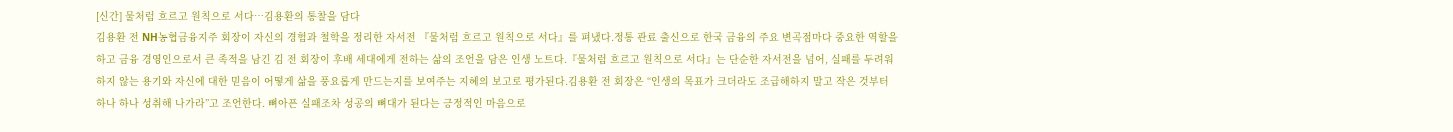[신간] 물처럼 흐르고 원칙으로 서다…김용환의 통찰을 담다
김용환 전 NH농협금융지주 회장이 자신의 경험과 철학을 정리한 자서전 『물처럼 흐르고 원칙으로 서다』를 펴냈다.정통 관료 출신으로 한국 금융의 주요 변곡점마다 중요한 역할을 하고 금융 경영인으로서 큰 족적을 남긴 김 전 회장이 후배 세대에게 전하는 삶의 조언을 담은 인생 노트다.『물처럼 흐르고 원칙으로 서다』는 단순한 자서전을 넘어, 실패를 두려워하지 않는 용기와 자신에 대한 믿음이 어떻게 삶을 풍요롭게 만드는지를 보여주는 지혜의 보고로 평가된다.김용환 전 회장은 “인생의 목표가 크더라도 조급해하지 말고 작은 것부터 하나 하나 성취해 나가라”고 조언한다. 뼈아픈 실패조차 성공의 뼈대가 된다는 긍정적인 마음으로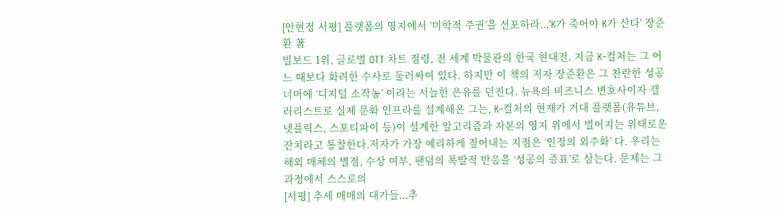[안현정 서평] 플랫폼의 영지에서 ‘미학적 주권’을 선포하라...'K가 죽어야 K가 산다' 장준환 著
빌보드 1위, 글로벌 OTT 차트 점령, 전 세계 박물관의 한국 현대전. 지금 K-컬처는 그 어느 때보다 화려한 수사로 둘러싸여 있다. 하지만 이 책의 저자 장준환은 그 찬란한 성공 너머에 ‘디지털 소작농’ 이라는 서늘한 은유를 던진다. 뉴욕의 비즈니스 변호사이자 갤러리스트로 실제 문화 인프라를 설계해온 그는, K-컬처의 현재가 거대 플랫폼(유튜브, 넷플릭스, 스포티파이 등)이 설계한 알고리즘과 자본의 영지 위에서 벌어지는 위태로운 잔치라고 통찰한다.저자가 가장 예리하게 짚어내는 지점은 ‘인정의 외주화’ 다. 우리는 해외 매체의 별점, 수상 여부, 팬덤의 폭발적 반응을 ‘성공의 증표’로 삼는다. 문제는 그 과정에서 스스로의
[서평] 추세 매매의 대가들...추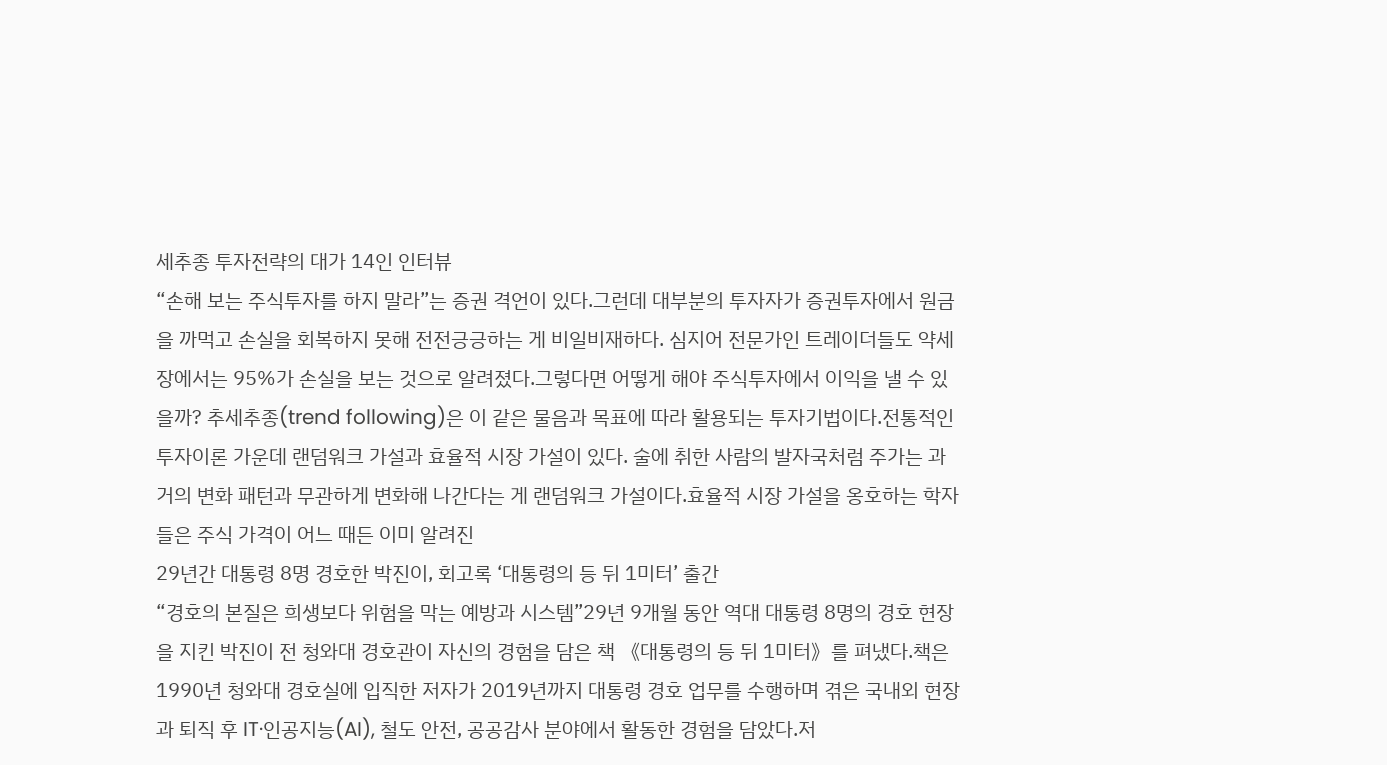세추종 투자전략의 대가 14인 인터뷰
“손해 보는 주식투자를 하지 말라”는 증권 격언이 있다.그런데 대부분의 투자자가 증권투자에서 원금을 까먹고 손실을 회복하지 못해 전전긍긍하는 게 비일비재하다. 심지어 전문가인 트레이더들도 약세장에서는 95%가 손실을 보는 것으로 알려졌다.그렇다면 어떻게 해야 주식투자에서 이익을 낼 수 있을까? 추세추종(trend following)은 이 같은 물음과 목표에 따라 활용되는 투자기법이다.전통적인 투자이론 가운데 랜덤워크 가설과 효율적 시장 가설이 있다. 술에 취한 사람의 발자국처럼 주가는 과거의 변화 패턴과 무관하게 변화해 나간다는 게 랜덤워크 가설이다.효율적 시장 가설을 옹호하는 학자들은 주식 가격이 어느 때든 이미 알려진
29년간 대통령 8명 경호한 박진이, 회고록 ‘대통령의 등 뒤 1미터’ 출간
“경호의 본질은 희생보다 위험을 막는 예방과 시스템”29년 9개월 동안 역대 대통령 8명의 경호 현장을 지킨 박진이 전 청와대 경호관이 자신의 경험을 담은 책 《대통령의 등 뒤 1미터》를 펴냈다.책은 1990년 청와대 경호실에 입직한 저자가 2019년까지 대통령 경호 업무를 수행하며 겪은 국내외 현장과 퇴직 후 IT·인공지능(AI), 철도 안전, 공공감사 분야에서 활동한 경험을 담았다.저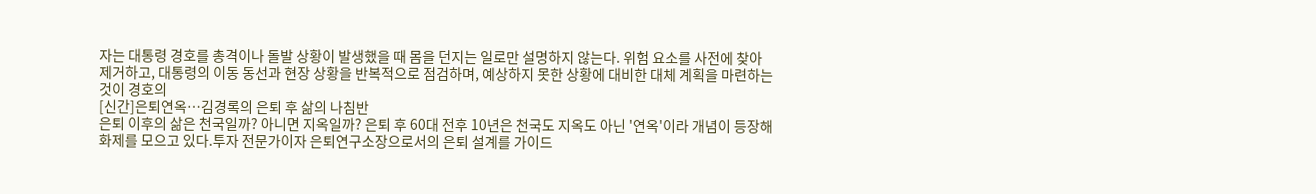자는 대통령 경호를 총격이나 돌발 상황이 발생했을 때 몸을 던지는 일로만 설명하지 않는다. 위험 요소를 사전에 찾아 제거하고, 대통령의 이동 동선과 현장 상황을 반복적으로 점검하며, 예상하지 못한 상황에 대비한 대체 계획을 마련하는 것이 경호의
[신간]은퇴연옥…김경록의 은퇴 후 삶의 나침반
은퇴 이후의 삶은 천국일까? 아니면 지옥일까? 은퇴 후 60대 전후 10년은 천국도 지옥도 아닌 '연옥'이라 개념이 등장해 화제를 모으고 있다.투자 전문가이자 은퇴연구소장으로서의 은퇴 설계를 가이드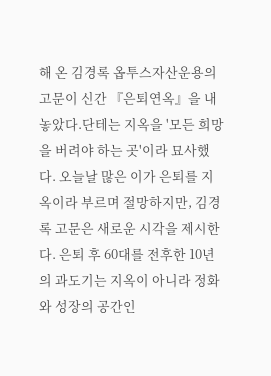해 온 김경록 옵투스자산운용의 고문이 신간 『은퇴연옥』을 내놓았다.단테는 지옥을 '모든 희망을 버려야 하는 곳'이라 묘사했다. 오늘날 많은 이가 은퇴를 지옥이라 부르며 절망하지만, 김경록 고문은 새로운 시각을 제시한다. 은퇴 후 60대를 전후한 10년의 과도기는 지옥이 아니라 정화와 성장의 공간인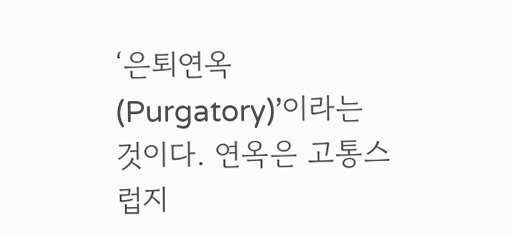‘은퇴연옥(Purgatory)’이라는 것이다. 연옥은 고통스럽지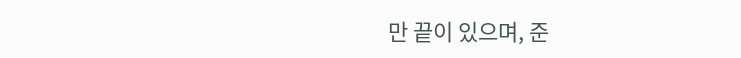만 끝이 있으며, 준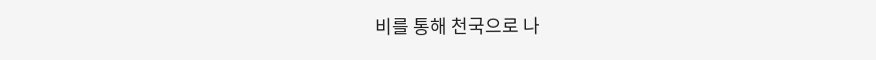비를 통해 천국으로 나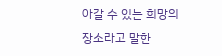아갈 수 있는 희망의 장소라고 말한